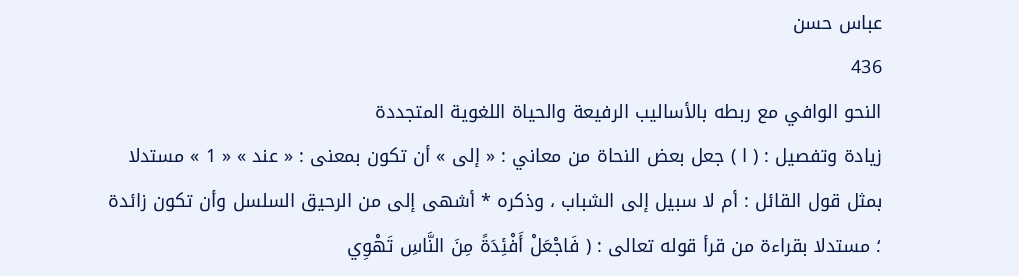عباس حسن
436
النحو الوافي مع ربطه بالأساليب الرفيعة والحياة اللغوية المتجددة
زيادة وتفصيل : ( ا ) جعل بعض النحاة من معاني : « إلى » أن تكون بمعنى : « عند » « 1 » مستدلا بمثل قول القائل : أم لا سبيل إلى الشباب ، وذكره * أشهى إلى من الرحيق السلسل وأن تكون زائدة ؛ مستدلا بقراءة من قرأ قوله تعالى : ( فَاجْعَلْ أَفْئِدَةً مِنَ النَّاسِ تَهْوِي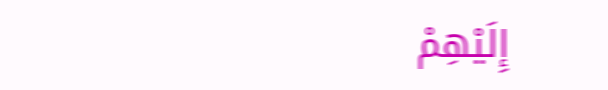إِلَيْهِمْ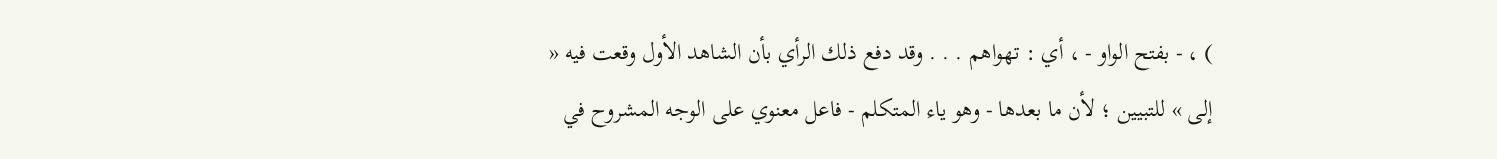) ، - بفتح الواو - ، أي : تهواهم . . . وقد دفع ذلك الرأي بأن الشاهد الأول وقعت فيه « إلى » للتبيين ؛ لأن ما بعدها - وهو ياء المتكلم - فاعل معنوي على الوجه المشروح في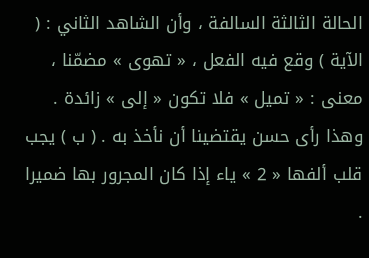الحالة الثالثة السالفة ، وأن الشاهد الثاني : ( الآية ) وقع فيه الفعل ، « تهوى » مضمّنا ، معنى : « تميل » فلا تكون « إلى » زائدة . وهذا رأى حسن يقتضينا أن نأخذ به . ( ب ) يجب قلب ألفها « 2 » ياء إذا كان المجرور بها ضميرا .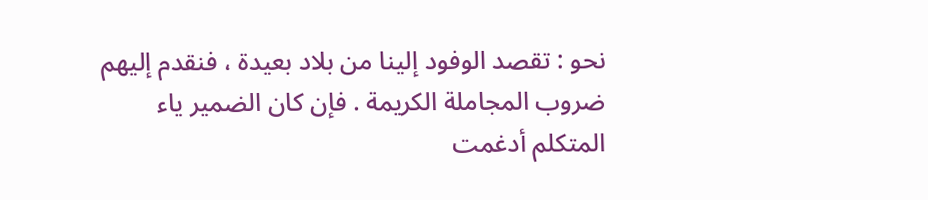نحو : تقصد الوفود إلينا من بلاد بعيدة ، فنقدم إليهم ضروب المجاملة الكريمة . فإن كان الضمير ياء المتكلم أدغمت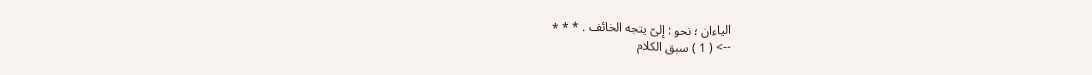الياءان ؛ نحو : إلىّ يتجه الخائف . * * *
--> ( 1 ) سبق الكلام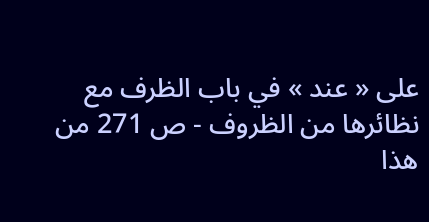على « عند » في باب الظرف مع نظائرها من الظروف - ص 271 من هذا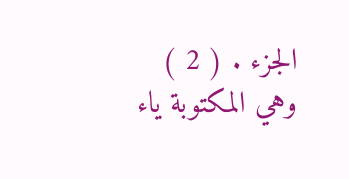الجزء . ( 2 ) وهي المكتوبة ياء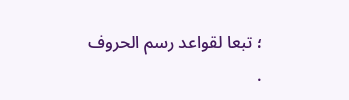؛ تبعا لقواعد رسم الحروف .